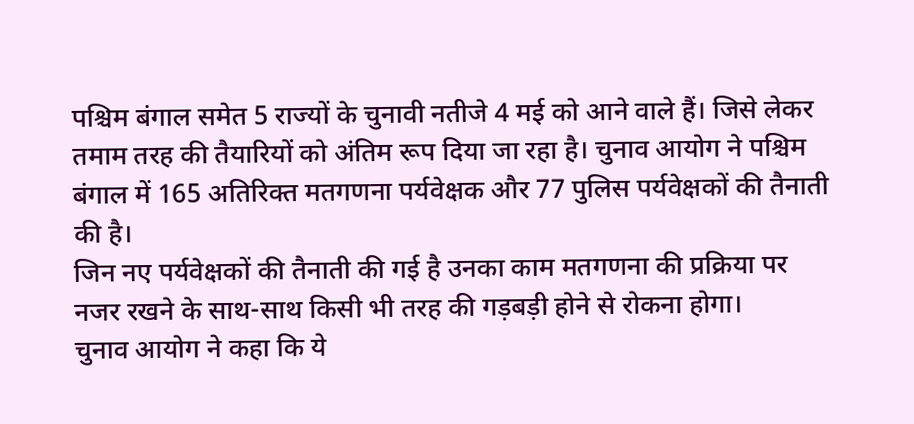पश्चिम बंगाल समेत 5 राज्यों के चुनावी नतीजे 4 मई को आने वाले हैं। जिसे लेकर तमाम तरह की तैयारियों को अंतिम रूप दिया जा रहा है। चुनाव आयोग ने पश्चिम बंगाल में 165 अतिरिक्त मतगणना पर्यवेक्षक और 77 पुलिस पर्यवेक्षकों की तैनाती की है।
जिन नए पर्यवेक्षकों की तैनाती की गई है उनका काम मतगणना की प्रक्रिया पर नजर रखने के साथ-साथ किसी भी तरह की गड़बड़ी होने से रोकना होगा।
चुनाव आयोग ने कहा कि ये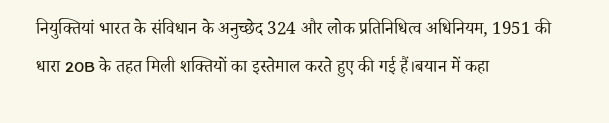नियुक्तियां भारत के संविधान के अनुच्छेद 324 और लोक प्रतिनिधित्व अधिनियम, 1951 की धारा 20B के तहत मिली शक्तियों का इस्तेमाल करते हुए की गई हैं।बयान में कहा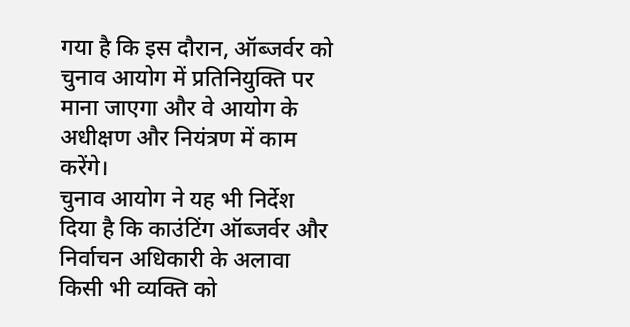गया है कि इस दौरान, ऑब्जर्वर को चुनाव आयोग में प्रतिनियुक्ति पर माना जाएगा और वे आयोग के अधीक्षण और नियंत्रण में काम करेंगे।
चुनाव आयोग ने यह भी निर्देश दिया है कि काउंटिंग ऑब्जर्वर और निर्वाचन अधिकारी के अलावा किसी भी व्यक्ति को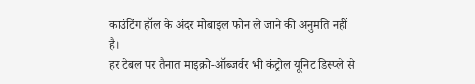काउंटिंग हॉल के अंदर मोबाइल फोन ले जाने की अनुमति नहीं है।
हर टेबल पर तैनात माइक्रो-ऑब्जर्वर भी कंट्रोल यूनिट डिस्प्ले से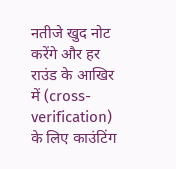नतीजे खुद नोट करेंगे और हर राउंड के आखिर में (cross-verification) के लिए काउंटिंग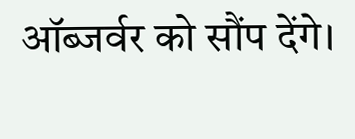ऑब्जर्वर को सौंप देंगे।